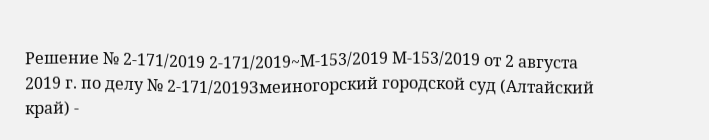Решение № 2-171/2019 2-171/2019~М-153/2019 М-153/2019 от 2 августа 2019 г. по делу № 2-171/2019Змеиногорский городской суд (Алтайский край) -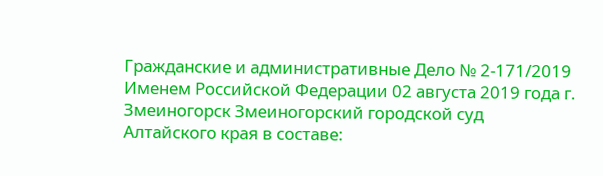Гражданские и административные Дело № 2-171/2019 Именем Российской Федерации 02 августа 2019 года г. Змеиногорск Змеиногорский городской суд Алтайского края в составе: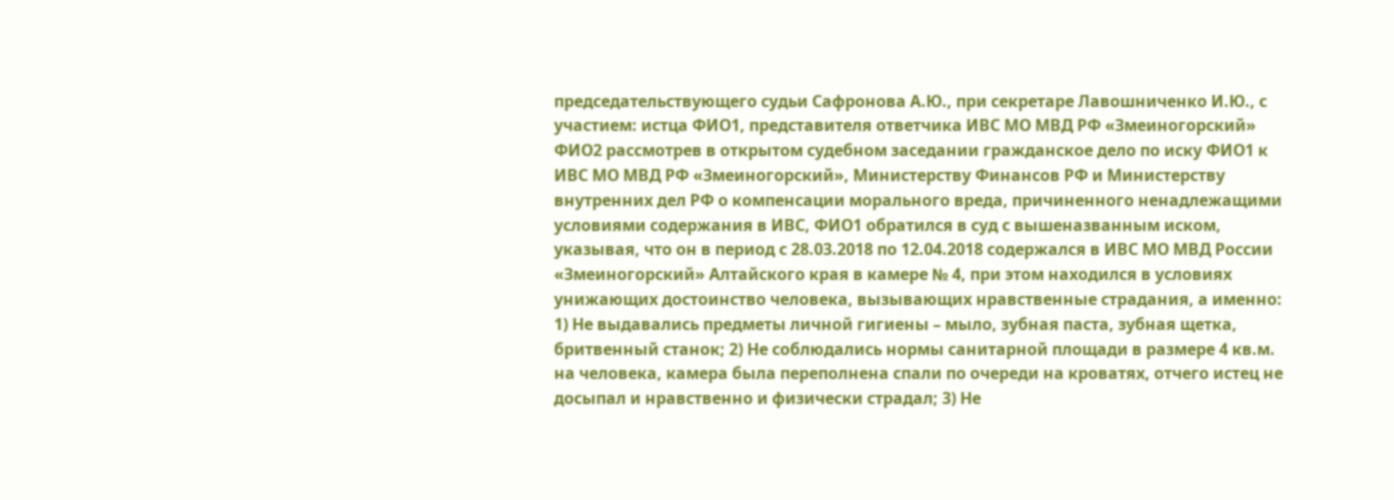председательствующего судьи Сафронова А.Ю., при секретаре Лавошниченко И.Ю., с участием: истца ФИО1, представителя ответчика ИВС МО МВД РФ «Змеиногорский» ФИО2 рассмотрев в открытом судебном заседании гражданское дело по иску ФИО1 к ИВС МО МВД РФ «Змеиногорский», Министерству Финансов РФ и Министерству внутренних дел РФ о компенсации морального вреда, причиненного ненадлежащими условиями содержания в ИВС, ФИО1 обратился в суд с вышеназванным иском, указывая, что он в период с 28.03.2018 по 12.04.2018 содержался в ИВС МО МВД России «Змеиногорский» Алтайского края в камере № 4, при этом находился в условиях унижающих достоинство человека, вызывающих нравственные страдания, а именно: 1) Не выдавались предметы личной гигиены – мыло, зубная паста, зубная щетка, бритвенный станок; 2) Не соблюдались нормы санитарной площади в размере 4 кв.м. на человека, камера была переполнена спали по очереди на кроватях, отчего истец не досыпал и нравственно и физически страдал; 3) Не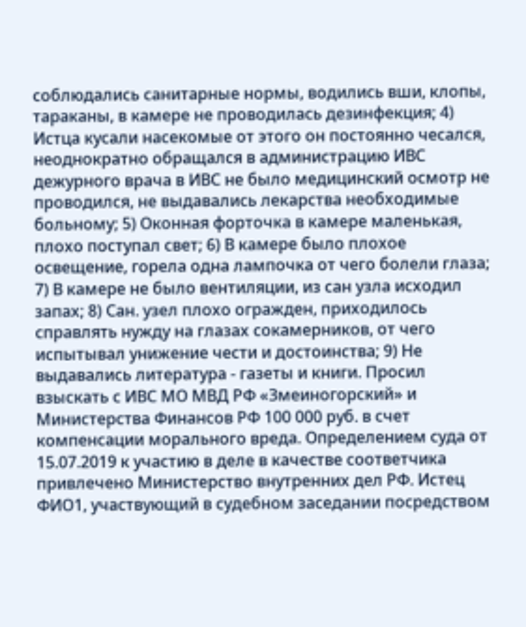соблюдались санитарные нормы, водились вши, клопы, тараканы, в камере не проводилась дезинфекция; 4) Истца кусали насекомые от этого он постоянно чесался, неоднократно обращался в администрацию ИВС дежурного врача в ИВС не было медицинский осмотр не проводился, не выдавались лекарства необходимые больному; 5) Оконная форточка в камере маленькая, плохо поступал свет; 6) В камере было плохое освещение, горела одна лампочка от чего болели глаза; 7) В камере не было вентиляции, из сан узла исходил запах; 8) Сан. узел плохо огражден, приходилось справлять нужду на глазах сокамерников, от чего испытывал унижение чести и достоинства; 9) Не выдавались литература - газеты и книги. Просил взыскать с ИВС МО МВД РФ «Змеиногорский» и Министерства Финансов РФ 100 000 руб. в счет компенсации морального вреда. Определением суда от 15.07.2019 к участию в деле в качестве соответчика привлечено Министерство внутренних дел РФ. Истец ФИО1, участвующий в судебном заседании посредством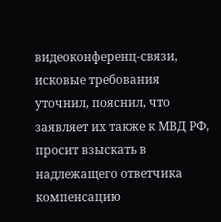видеоконференц-связи, исковые требования уточнил, пояснил, что заявляет их также к МВД РФ, просит взыскать в надлежащего ответчика компенсацию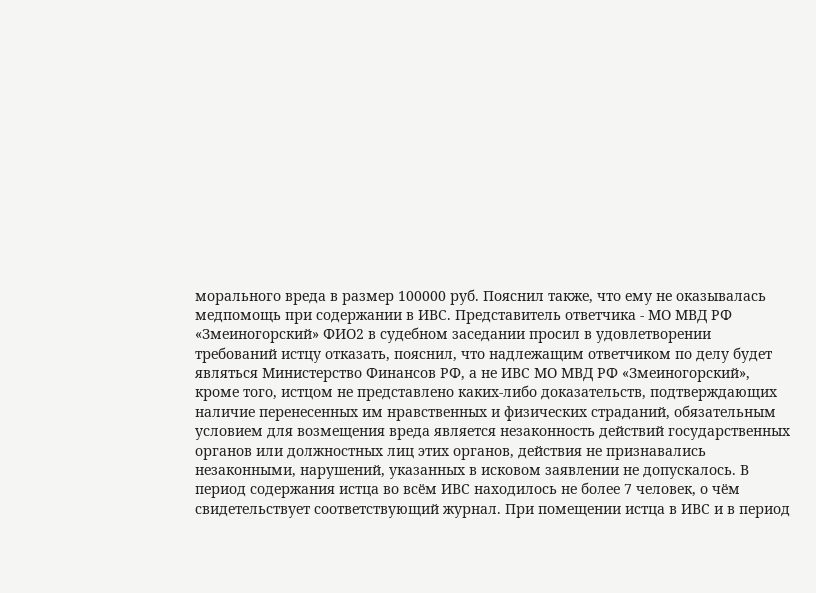морального вреда в размер 100000 руб. Пояснил также, что ему не оказывалась медпомощь при содержании в ИВС. Представитель ответчика - МО МВД РФ «Змеиногорский» ФИО2 в судебном заседании просил в удовлетворении требований истцу отказать, пояснил, что надлежащим ответчиком по делу будет являться Министерство Финансов РФ, а не ИВС МО МВД РФ «Змеиногорский», кроме того, истцом не представлено каких-либо доказательств, подтверждающих наличие перенесенных им нравственных и физических страданий, обязательным условием для возмещения вреда является незаконность действий государственных органов или должностных лиц этих органов, действия не признавались незаконными, нарушений, указанных в исковом заявлении не допускалось. В период содержания истца во всём ИВС находилось не более 7 человек, о чём свидетельствует соответствующий журнал. При помещении истца в ИВС и в период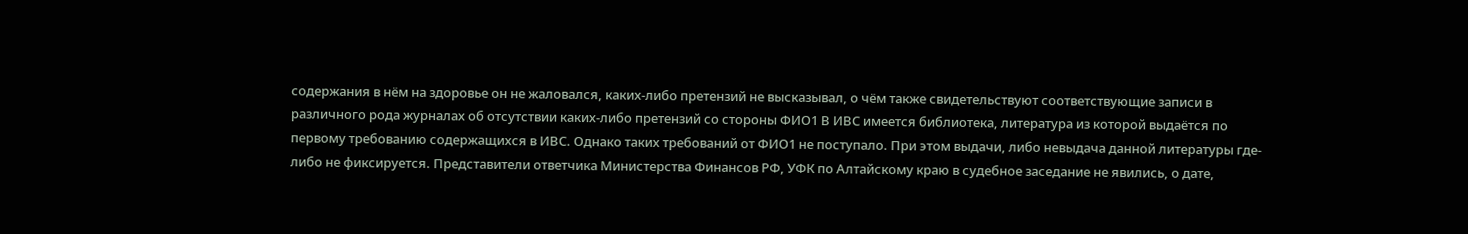содержания в нём на здоровье он не жаловался, каких-либо претензий не высказывал, о чём также свидетельствуют соответствующие записи в различного рода журналах об отсутствии каких-либо претензий со стороны ФИО1 В ИВС имеется библиотека, литература из которой выдаётся по первому требованию содержащихся в ИВС. Однако таких требований от ФИО1 не поступало. При этом выдачи, либо невыдача данной литературы где-либо не фиксируется. Представители ответчика Министерства Финансов РФ, УФК по Алтайскому краю в судебное заседание не явились, о дате,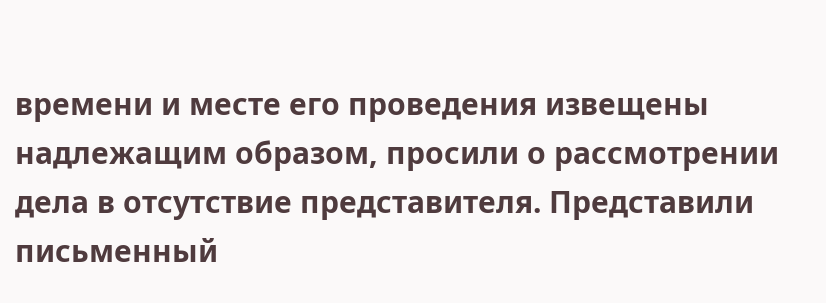времени и месте его проведения извещены надлежащим образом, просили о рассмотрении дела в отсутствие представителя. Представили письменный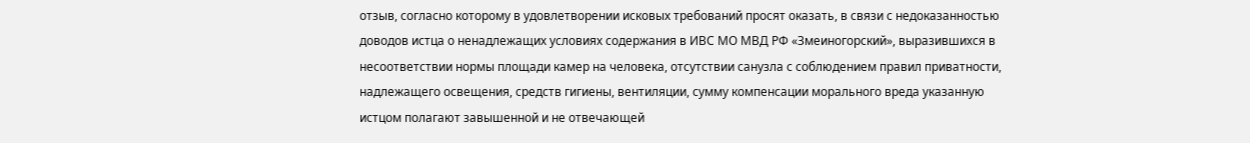отзыв, согласно которому в удовлетворении исковых требований просят оказать, в связи с недоказанностью доводов истца о ненадлежащих условиях содержания в ИВС МО МВД РФ «Змеиногорский», выразившихся в несоответствии нормы площади камер на человека, отсутствии санузла с соблюдением правил приватности, надлежащего освещения, средств гигиены, вентиляции, сумму компенсации морального вреда указанную истцом полагают завышенной и не отвечающей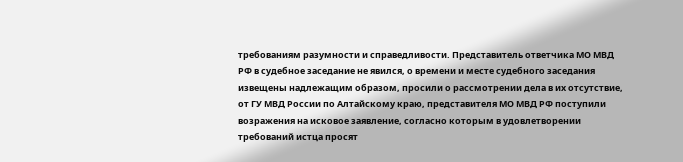требованиям разумности и справедливости. Представитель ответчика МО МВД РФ в судебное заседание не явился, о времени и месте судебного заседания извещены надлежащим образом, просили о рассмотрении дела в их отсутствие, от ГУ МВД России по Алтайскому краю, представителя МО МВД РФ поступили возражения на исковое заявление, согласно которым в удовлетворении требований истца просят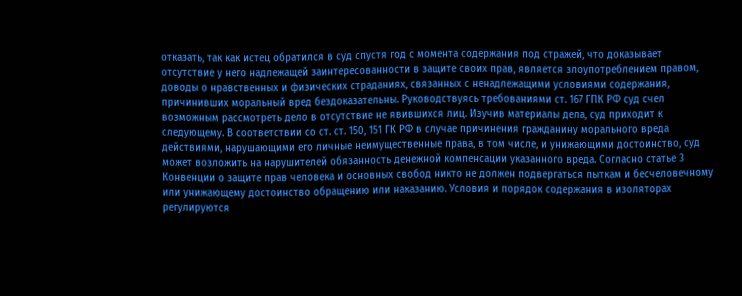отказать, так как истец обратился в суд спустя год с момента содержания под стражей, что доказывает отсутствие у него надлежащей заинтересованности в защите своих прав, является злоупотреблением правом, доводы о нравственных и физических страданиях, связанных с ненадлежащими условиями содержания, причинивших моральный вред бездоказательны. Руководствуясь требованиями ст. 167 ГПК РФ суд счел возможным рассмотреть дело в отсутствие не явившихся лиц. Изучив материалы дела, суд приходит к следующему. В соответствии со ст. ст. 150, 151 ГК РФ в случае причинения гражданину морального вреда действиями, нарушающими его личные неимущественные права, в том числе, и унижающими достоинство, суд может возложить на нарушителей обязанность денежной компенсации указанного вреда. Согласно статье 3 Конвенции о защите прав человека и основных свобод никто не должен подвергаться пыткам и бесчеловечному или унижающему достоинство обращению или наказанию. Условия и порядок содержания в изоляторах регулируются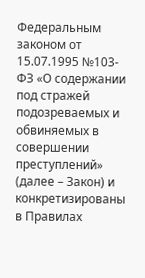Федеральным законом от 15.07.1995 №103-ФЗ «О содержании под стражей подозреваемых и обвиняемых в совершении преступлений» (далее – Закон) и конкретизированы в Правилах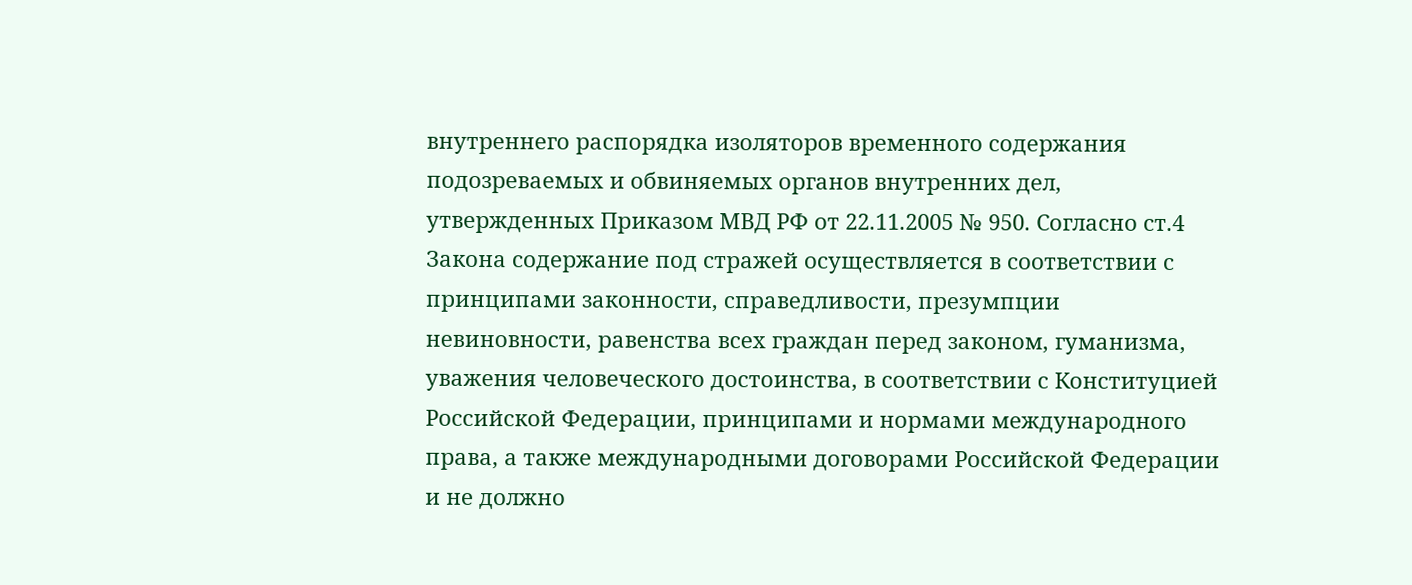внутреннего распорядка изоляторов временного содержания подозреваемых и обвиняемых органов внутренних дел, утвержденных Приказом МВД РФ от 22.11.2005 № 950. Согласно ст.4 Закона содержание под стражей осуществляется в соответствии с принципами законности, справедливости, презумпции невиновности, равенства всех граждан перед законом, гуманизма, уважения человеческого достоинства, в соответствии с Конституцией Российской Федерации, принципами и нормами международного права, а также международными договорами Российской Федерации и не должно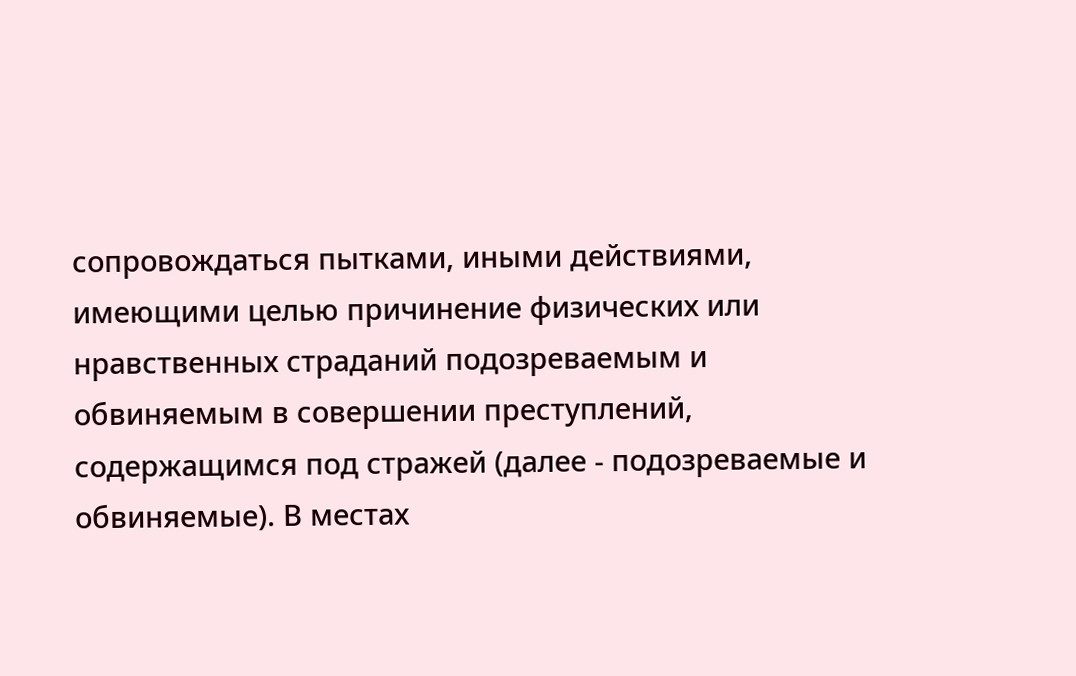сопровождаться пытками, иными действиями, имеющими целью причинение физических или нравственных страданий подозреваемым и обвиняемым в совершении преступлений, содержащимся под стражей (далее - подозреваемые и обвиняемые). В местах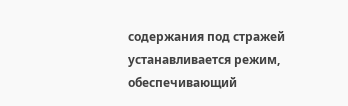содержания под стражей устанавливается режим, обеспечивающий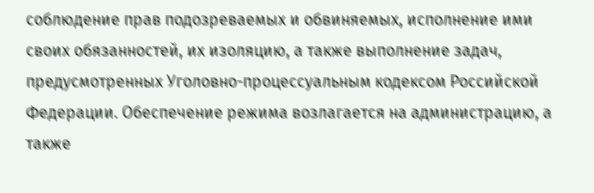соблюдение прав подозреваемых и обвиняемых, исполнение ими своих обязанностей, их изоляцию, а также выполнение задач, предусмотренных Уголовно-процессуальным кодексом Российской Федерации. Обеспечение режима возлагается на администрацию, а также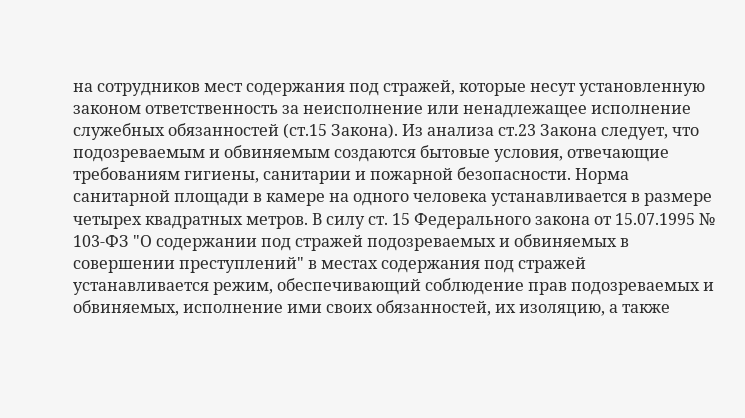на сотрудников мест содержания под стражей, которые несут установленную законом ответственность за неисполнение или ненадлежащее исполнение служебных обязанностей (ст.15 Закона). Из анализа ст.23 Закона следует, что подозреваемым и обвиняемым создаются бытовые условия, отвечающие требованиям гигиены, санитарии и пожарной безопасности. Норма санитарной площади в камере на одного человека устанавливается в размере четырех квадратных метров. В силу ст. 15 Федерального закона от 15.07.1995 № 103-ФЗ "О содержании под стражей подозреваемых и обвиняемых в совершении преступлений" в местах содержания под стражей устанавливается режим, обеспечивающий соблюдение прав подозреваемых и обвиняемых, исполнение ими своих обязанностей, их изоляцию, а также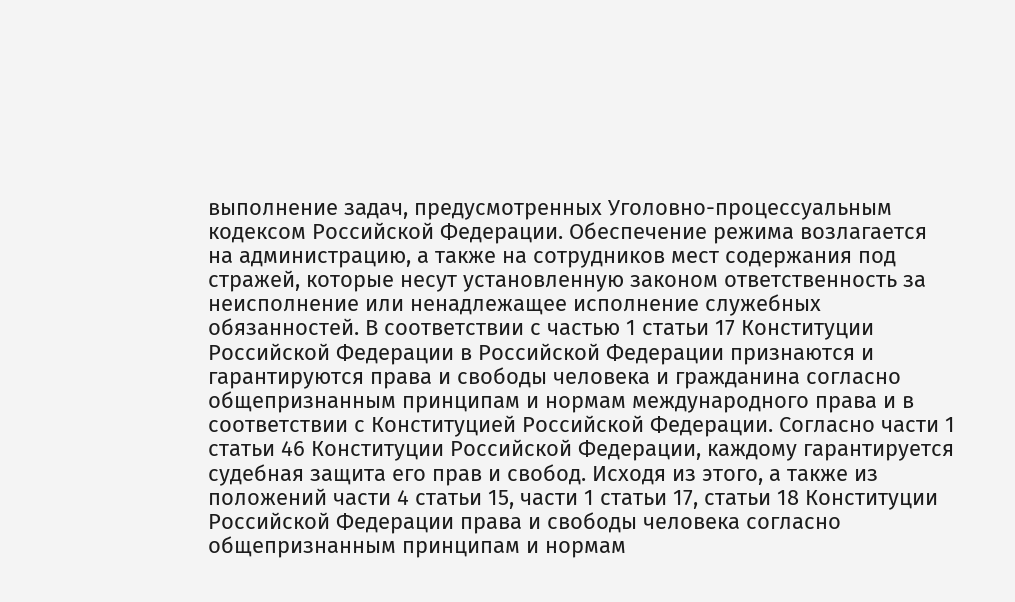выполнение задач, предусмотренных Уголовно-процессуальным кодексом Российской Федерации. Обеспечение режима возлагается на администрацию, а также на сотрудников мест содержания под стражей, которые несут установленную законом ответственность за неисполнение или ненадлежащее исполнение служебных обязанностей. В соответствии с частью 1 статьи 17 Конституции Российской Федерации в Российской Федерации признаются и гарантируются права и свободы человека и гражданина согласно общепризнанным принципам и нормам международного права и в соответствии с Конституцией Российской Федерации. Согласно части 1 статьи 46 Конституции Российской Федерации, каждому гарантируется судебная защита его прав и свобод. Исходя из этого, а также из положений части 4 статьи 15, части 1 статьи 17, статьи 18 Конституции Российской Федерации права и свободы человека согласно общепризнанным принципам и нормам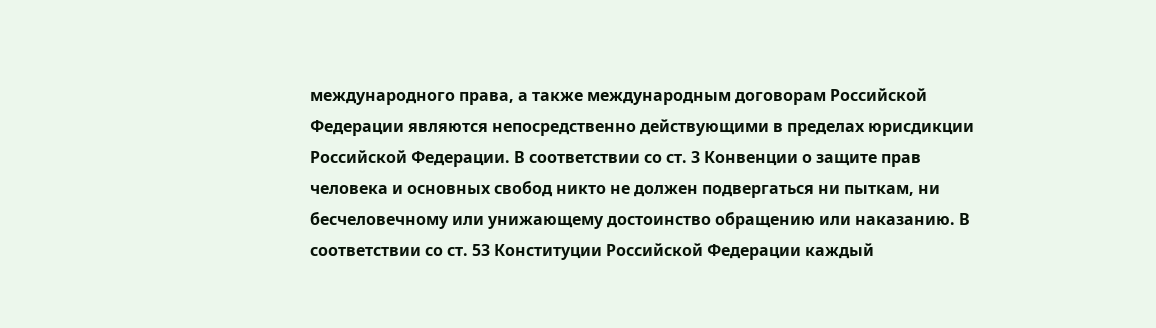международного права, а также международным договорам Российской Федерации являются непосредственно действующими в пределах юрисдикции Российской Федерации. В соответствии со ст. 3 Конвенции о защите прав человека и основных свобод никто не должен подвергаться ни пыткам, ни бесчеловечному или унижающему достоинство обращению или наказанию. В соответствии со ст. 53 Конституции Российской Федерации каждый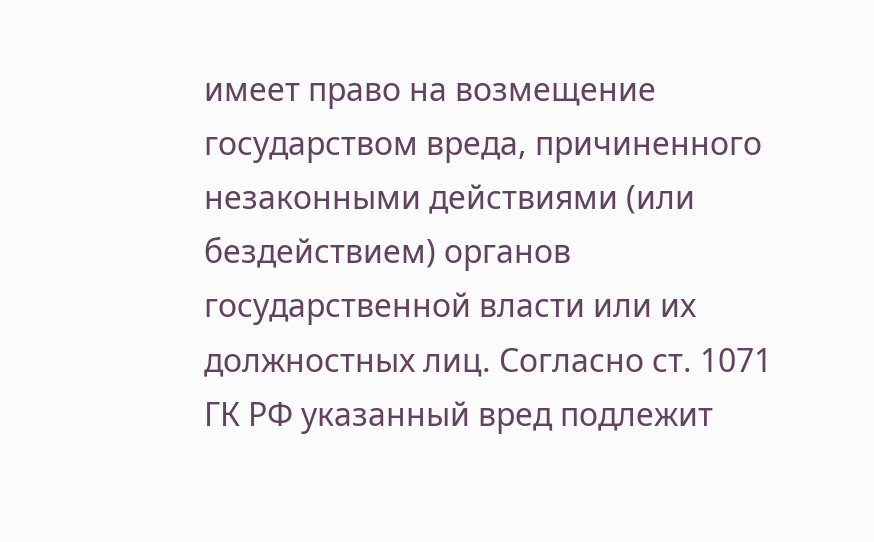имеет право на возмещение государством вреда, причиненного незаконными действиями (или бездействием) органов государственной власти или их должностных лиц. Согласно ст. 1071 ГК РФ указанный вред подлежит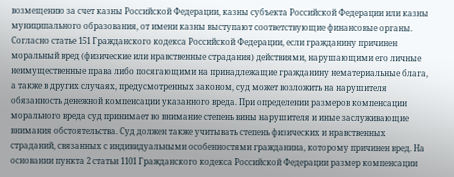возмещению за счет казны Российской Федерации, казны субъекта Российской Федерации или казны муниципального образования, от имени казны выступают соответствующие финансовые органы. Согласно статье 151 Гражданского кодекса Российской Федерации, если гражданину причинен моральный вред (физические или нравственные страдания) действиями, нарушающими его личные неимущественные права либо посягающими на принадлежащие гражданину нематериальные блага, а также в других случаях, предусмотренных законом, суд может возложить на нарушителя обязанность денежной компенсации указанного вреда. При определении размеров компенсации морального вреда суд принимает во внимание степень вины нарушителя и иные заслуживающие внимания обстоятельства. Суд должен также учитывать степень физических и нравственных страданий, связанных с индивидуальными особенностями гражданина, которому причинен вред. На основании пункта 2 статьи 1101 Гражданского кодекса Российской Федерации размер компенсации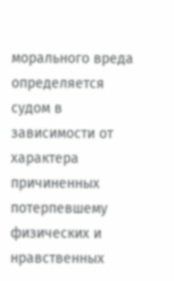морального вреда определяется судом в зависимости от характера причиненных потерпевшему физических и нравственных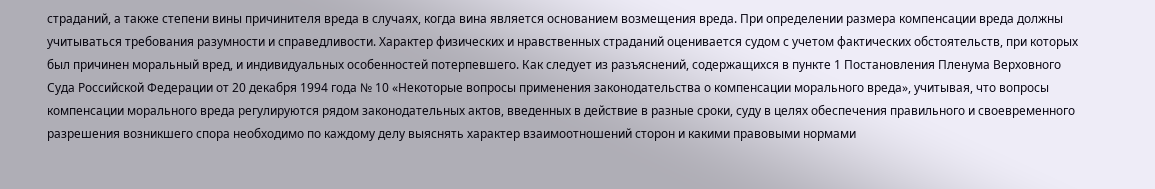страданий, а также степени вины причинителя вреда в случаях, когда вина является основанием возмещения вреда. При определении размера компенсации вреда должны учитываться требования разумности и справедливости. Характер физических и нравственных страданий оценивается судом с учетом фактических обстоятельств, при которых был причинен моральный вред, и индивидуальных особенностей потерпевшего. Как следует из разъяснений, содержащихся в пункте 1 Постановления Пленума Верховного Суда Российской Федерации от 20 декабря 1994 года № 10 «Некоторые вопросы применения законодательства о компенсации морального вреда», учитывая, что вопросы компенсации морального вреда регулируются рядом законодательных актов, введенных в действие в разные сроки, суду в целях обеспечения правильного и своевременного разрешения возникшего спора необходимо по каждому делу выяснять характер взаимоотношений сторон и какими правовыми нормами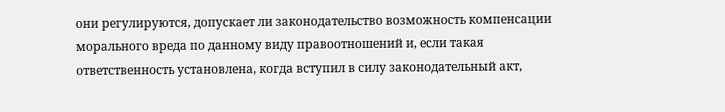они регулируются, допускает ли законодательство возможность компенсации морального вреда по данному виду правоотношений и, если такая ответственность установлена, когда вступил в силу законодательный акт,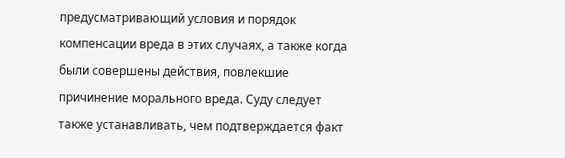предусматривающий условия и порядок компенсации вреда в этих случаях, а также когда были совершены действия, повлекшие причинение морального вреда. Суду следует также устанавливать, чем подтверждается факт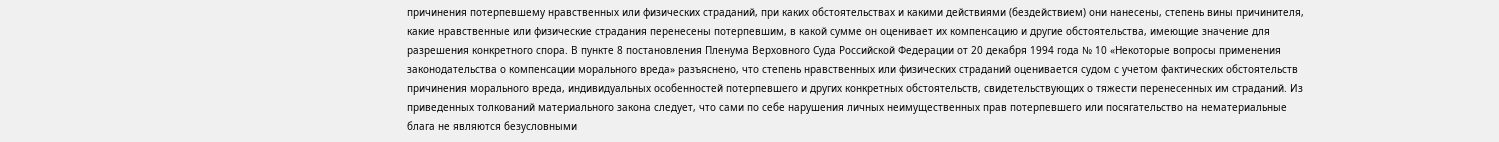причинения потерпевшему нравственных или физических страданий, при каких обстоятельствах и какими действиями (бездействием) они нанесены, степень вины причинителя, какие нравственные или физические страдания перенесены потерпевшим, в какой сумме он оценивает их компенсацию и другие обстоятельства, имеющие значение для разрешения конкретного спора. В пункте 8 постановления Пленума Верховного Суда Российской Федерации от 20 декабря 1994 года № 10 «Некоторые вопросы применения законодательства о компенсации морального вреда» разъяснено, что степень нравственных или физических страданий оценивается судом с учетом фактических обстоятельств причинения морального вреда, индивидуальных особенностей потерпевшего и других конкретных обстоятельств, свидетельствующих о тяжести перенесенных им страданий. Из приведенных толкований материального закона следует, что сами по себе нарушения личных неимущественных прав потерпевшего или посягательство на нематериальные блага не являются безусловными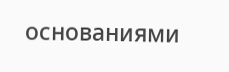основаниями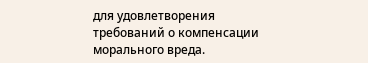для удовлетворения требований о компенсации морального вреда.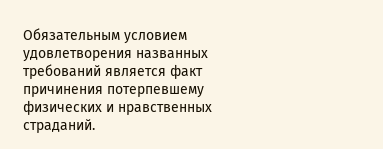Обязательным условием удовлетворения названных требований является факт причинения потерпевшему физических и нравственных страданий.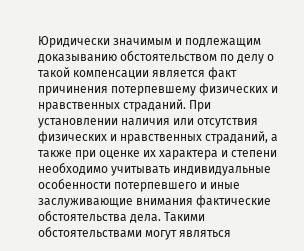Юридически значимым и подлежащим доказыванию обстоятельством по делу о такой компенсации является факт причинения потерпевшему физических и нравственных страданий. При установлении наличия или отсутствия физических и нравственных страданий, а также при оценке их характера и степени необходимо учитывать индивидуальные особенности потерпевшего и иные заслуживающие внимания фактические обстоятельства дела. Такими обстоятельствами могут являться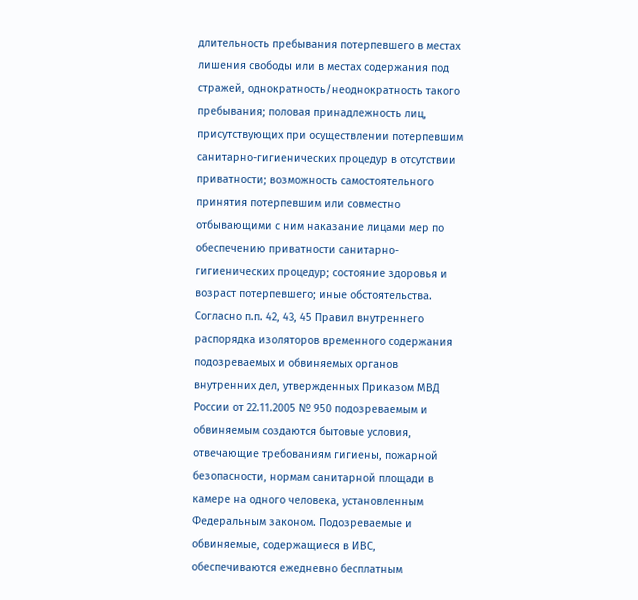длительность пребывания потерпевшего в местах лишения свободы или в местах содержания под стражей, однократность/неоднократность такого пребывания; половая принадлежность лиц, присутствующих при осуществлении потерпевшим санитарно-гигиенических процедур в отсутствии приватности; возможность самостоятельного принятия потерпевшим или совместно отбывающими с ним наказание лицами мер по обеспечению приватности санитарно-гигиенических процедур; состояние здоровья и возраст потерпевшего; иные обстоятельства. Согласно п.п. 42, 43, 45 Правил внутреннего распорядка изоляторов временного содержания подозреваемых и обвиняемых органов внутренних дел, утвержденных Приказом МВД России от 22.11.2005 № 950 подозреваемым и обвиняемым создаются бытовые условия, отвечающие требованиям гигиены, пожарной безопасности, нормам санитарной площади в камере на одного человека, установленным Федеральным законом. Подозреваемые и обвиняемые, содержащиеся в ИВС, обеспечиваются ежедневно бесплатным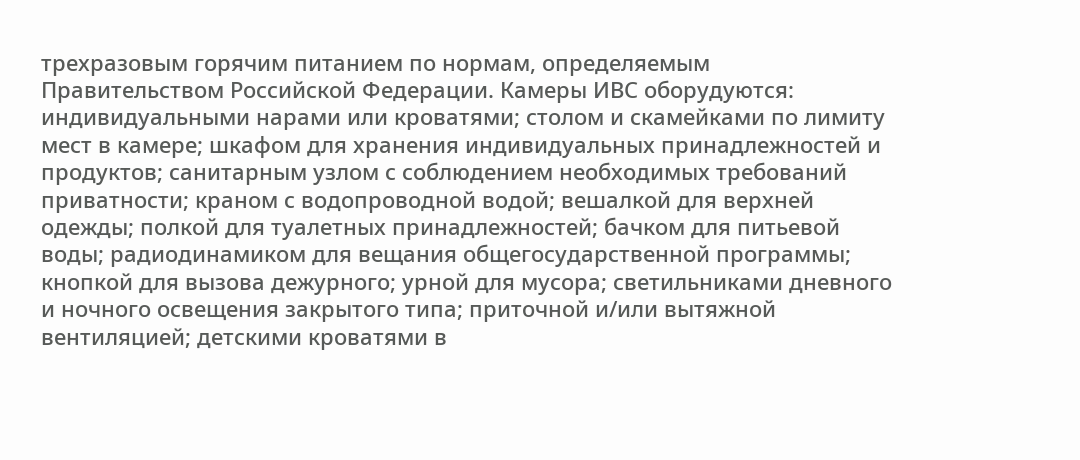трехразовым горячим питанием по нормам, определяемым Правительством Российской Федерации. Камеры ИВС оборудуются: индивидуальными нарами или кроватями; столом и скамейками по лимиту мест в камере; шкафом для хранения индивидуальных принадлежностей и продуктов; санитарным узлом с соблюдением необходимых требований приватности; краном с водопроводной водой; вешалкой для верхней одежды; полкой для туалетных принадлежностей; бачком для питьевой воды; радиодинамиком для вещания общегосударственной программы; кнопкой для вызова дежурного; урной для мусора; светильниками дневного и ночного освещения закрытого типа; приточной и/или вытяжной вентиляцией; детскими кроватями в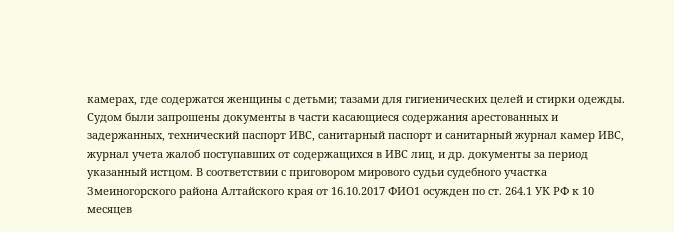камерах, где содержатся женщины с детьми; тазами для гигиенических целей и стирки одежды. Судом были запрошены документы в части касающиеся содержания арестованных и задержанных, технический паспорт ИВС, санитарный паспорт и санитарный журнал камер ИВС, журнал учета жалоб поступавших от содержащихся в ИВС лиц, и др. документы за период указанный истцом. В соответствии с приговором мирового судьи судебного участка Змеиногорского района Алтайского края от 16.10.2017 ФИО1 осужден по ст. 264.1 УК РФ к 10 месяцев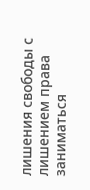лишения свободы с лишением права заниматься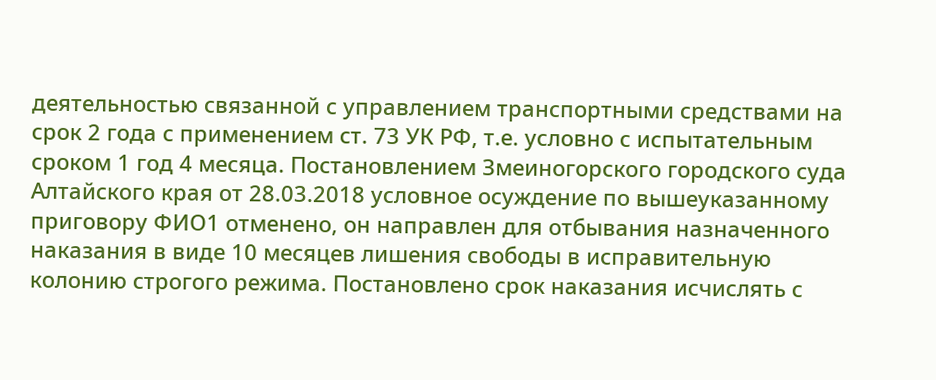деятельностью связанной с управлением транспортными средствами на срок 2 года с применением ст. 73 УК РФ, т.е. условно с испытательным сроком 1 год 4 месяца. Постановлением Змеиногорского городского суда Алтайского края от 28.03.2018 условное осуждение по вышеуказанному приговору ФИО1 отменено, он направлен для отбывания назначенного наказания в виде 10 месяцев лишения свободы в исправительную колонию строгого режима. Постановлено срок наказания исчислять с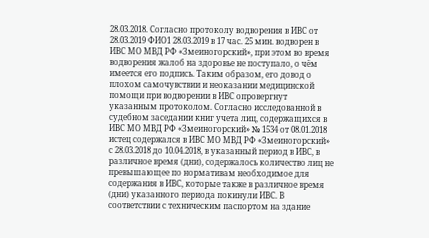28.03.2018. Согласно протоколу водворения в ИВС от 28.03.2019 ФИО1 28.03.2019 в 17 час. 25 мин. водворен в ИВС МО МВД РФ «Змеиногорский», при этом во время водворения жалоб на здоровье не поступало, о чём имеется его подпись. Таким образом, его довод о плохом самочувствии и неоказании медицинской помощи при водворении в ИВС опровергнут указанным протоколом. Согласно исследованной в судебном заседании книг учета лиц, содержащихся в ИВС МО МВД РФ «Змеиногорский» № 1534 от 08.01.2018 истец содержался в ИВС МО МВД РФ «Змеиногорский» с 28.03.2018 до 10.04.2018, в указанный период в ИВС, в различное время (дни), содержалось количество лиц не превышающее по нормативам необходимое для содержания в ИВС, которые также в различное время (дни) указанного периода покинули ИВС. В соответствии с техническим паспортом на здание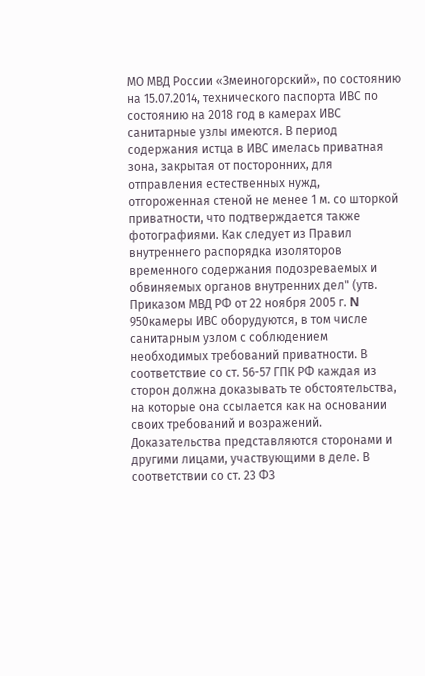МО МВД России «Змеиногорский», по состоянию на 15.07.2014, технического паспорта ИВС по состоянию на 2018 год в камерах ИВС санитарные узлы имеются. В период содержания истца в ИВС имелась приватная зона, закрытая от посторонних, для отправления естественных нужд, отгороженная стеной не менее 1 м. со шторкой приватности, что подтверждается также фотографиями. Как следует из Правил внутреннего распорядка изоляторов временного содержания подозреваемых и обвиняемых органов внутренних дел" (утв. Приказом МВД РФ от 22 ноября 2005 г. N 950камеры ИВС оборудуются, в том числе санитарным узлом с соблюдением необходимых требований приватности. В соответствие со ст. 56-57 ГПК РФ каждая из сторон должна доказывать те обстоятельства, на которые она ссылается как на основании своих требований и возражений. Доказательства представляются сторонами и другими лицами, участвующими в деле. В соответствии со ст. 23 ФЗ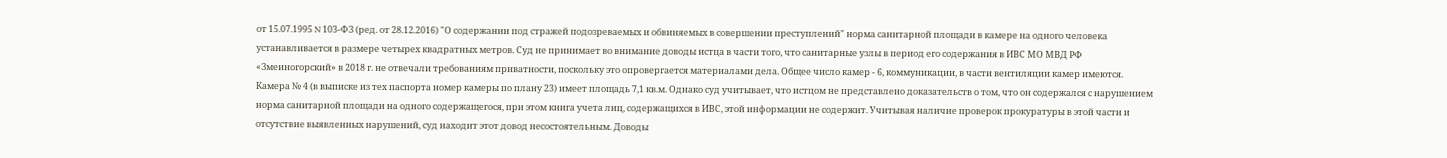от 15.07.1995 N 103-ФЗ (ред. от 28.12.2016) "О содержании под стражей подозреваемых и обвиняемых в совершении преступлений" норма санитарной площади в камере на одного человека устанавливается в размере четырех квадратных метров. Суд не принимает во внимание доводы истца в части того, что санитарные узлы в период его содержания в ИВС МО МВД РФ «Змеиногорский» в 2018 г. не отвечали требованиям приватности, поскольку это опровергается материалами дела. Общее число камер - 6, коммуникации, в части вентиляции камер имеются. Камера № 4 (в выписке из тех паспорта номер камеры по плану 23) имеет площадь 7,1 кв.м. Однако суд учитывает, что истцом не представлено доказательств о том, что он содержался с нарушением норма санитарной площади на одного содержащегося, при этом книга учета лиц, содержащихся в ИВС, этой информации не содержит. Учитывая наличие проверок прокуратуры в этой части и отсутствие выявленных нарушений, суд находит этот довод несостоятельным. Доводы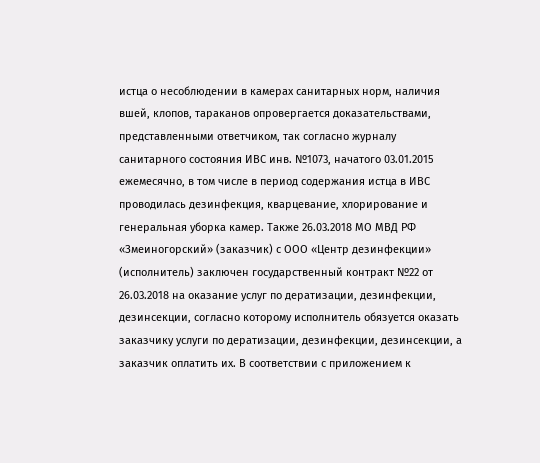истца о несоблюдении в камерах санитарных норм, наличия вшей, клопов, тараканов опровергается доказательствами, представленными ответчиком, так согласно журналу санитарного состояния ИВС инв. №1073, начатого 03.01.2015 ежемесячно, в том числе в период содержания истца в ИВС проводилась дезинфекция, кварцевание, хлорирование и генеральная уборка камер. Также 26.03.2018 МО МВД РФ «Змеиногорский» (заказчик) с ООО «Центр дезинфекции» (исполнитель) заключен государственный контракт №22 от 26.03.2018 на оказание услуг по дератизации, дезинфекции, дезинсекции, согласно которому исполнитель обязуется оказать заказчику услуги по дератизации, дезинфекции, дезинсекции, а заказчик оплатить их. В соответствии с приложением к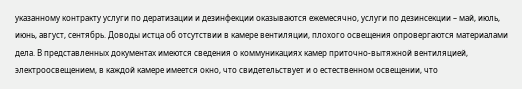указанному контракту услуги по дератизации и дезинфекции оказываются ежемесячно, услуги по дезинсекции – май, июль, июнь, август, сентябрь. Доводы истца об отсутствии в камере вентиляции, плохого освещения опровергаются материалами дела. В представленных документах имеются сведения о коммуникациях камер приточно-вытяжной вентиляцией, электроосвещением, в каждой камере имеется окно, что свидетельствует и о естественном освещении, что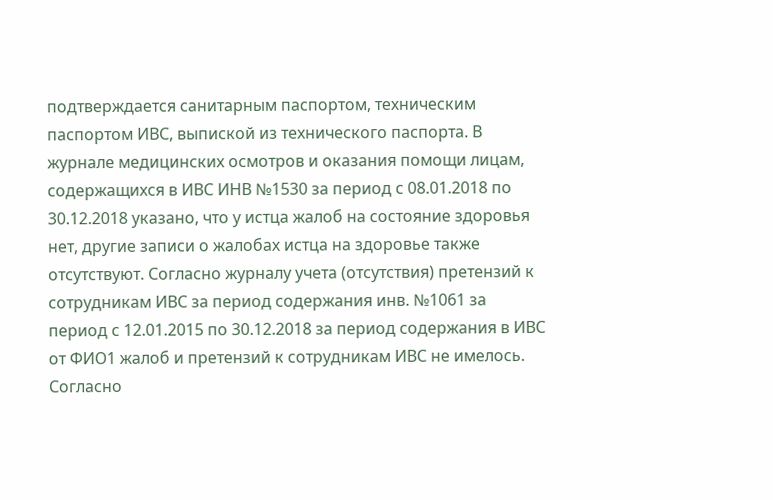подтверждается санитарным паспортом, техническим паспортом ИВС, выпиской из технического паспорта. В журнале медицинских осмотров и оказания помощи лицам, содержащихся в ИВС ИНВ №1530 за период с 08.01.2018 по 30.12.2018 указано, что у истца жалоб на состояние здоровья нет, другие записи о жалобах истца на здоровье также отсутствуют. Согласно журналу учета (отсутствия) претензий к сотрудникам ИВС за период содержания инв. №1061 за период с 12.01.2015 по 30.12.2018 за период содержания в ИВС от ФИО1 жалоб и претензий к сотрудникам ИВС не имелось. Согласно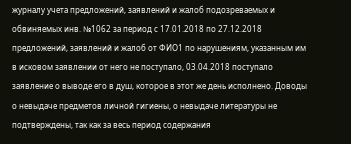журналу учета предложений, заявлений и жалоб подозреваемых и обвиняемых инв. №1062 за период с 17.01.2018 по 27.12.2018 предложений, заявлений и жалоб от ФИО1 по нарушениям, указанным им в исковом заявлении от него не поступало, 03.04.2018 поступало заявление о выводе его в душ, которое в этот же день исполнено. Доводы о невыдаче предметов личной гигиены, о невыдаче литературы не подтверждены, так как за весь период содержания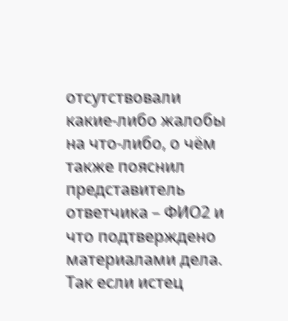отсутствовали какие-либо жалобы на что-либо, о чём также пояснил представитель ответчика – ФИО2 и что подтверждено материалами дела. Так если истец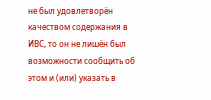не был удовлетворён качеством содержания в ИВС, то он не лишён был возможности сообщить об этом и (или) указать в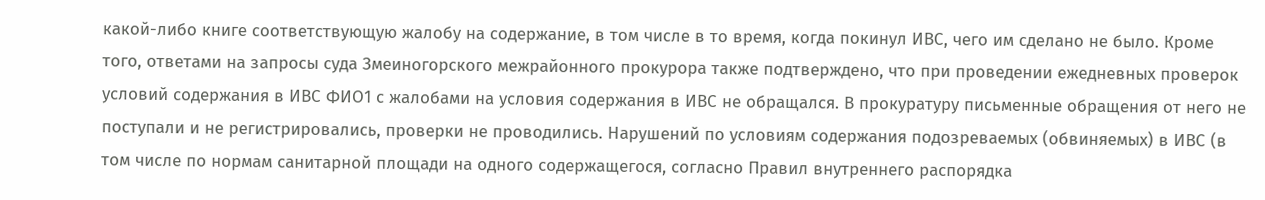какой-либо книге соответствующую жалобу на содержание, в том числе в то время, когда покинул ИВС, чего им сделано не было. Кроме того, ответами на запросы суда Змеиногорского межрайонного прокурора также подтверждено, что при проведении ежедневных проверок условий содержания в ИВС ФИО1 с жалобами на условия содержания в ИВС не обращался. В прокуратуру письменные обращения от него не поступали и не регистрировались, проверки не проводились. Нарушений по условиям содержания подозреваемых (обвиняемых) в ИВС (в том числе по нормам санитарной площади на одного содержащегося, согласно Правил внутреннего распорядка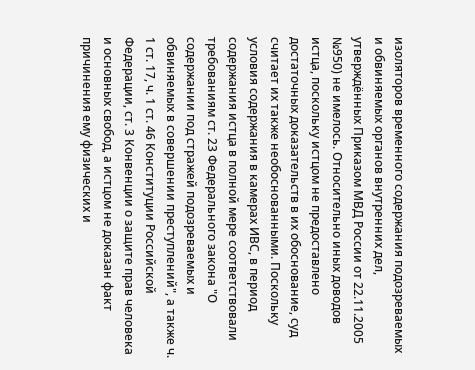изоляторов временного содержания подозреваемых и обвиняемых органов внутренних дел, утверждённых Приказом МВД России от 22.11.2005 №950) не имелось. Относительно иных доводов истца, поскольку истцом не предоставлено достаточных доказательств в их обоснование, суд считает их также необоснованными. Поскольку условия содержания в камерах ИВС, в период содержания истца в полной мере соответствовали требованиям ст. 23 Федерального закона "О содержании под стражей подозреваемых и обвиняемых в совершении преступлений", а также ч. 1 ст. 17, ч. 1 ст. 46 Конституции Российской Федерации, ст. 3 Конвенции о защите прав человека и основных свобод, а истцом не доказан факт причинения ему физических и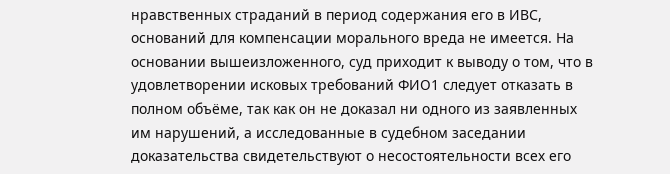нравственных страданий в период содержания его в ИВС, оснований для компенсации морального вреда не имеется. На основании вышеизложенного, суд приходит к выводу о том, что в удовлетворении исковых требований ФИО1 следует отказать в полном объёме, так как он не доказал ни одного из заявленных им нарушений, а исследованные в судебном заседании доказательства свидетельствуют о несостоятельности всех его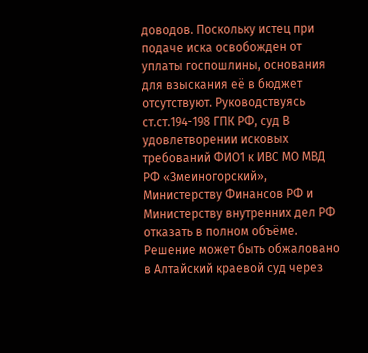доводов. Поскольку истец при подаче иска освобожден от уплаты госпошлины, основания для взыскания её в бюджет отсутствуют. Руководствуясь ст.ст.194-198 ГПК РФ, суд В удовлетворении исковых требований ФИО1 к ИВС МО МВД РФ «Змеиногорский», Министерству Финансов РФ и Министерству внутренних дел РФ отказать в полном объёме. Решение может быть обжаловано в Алтайский краевой суд через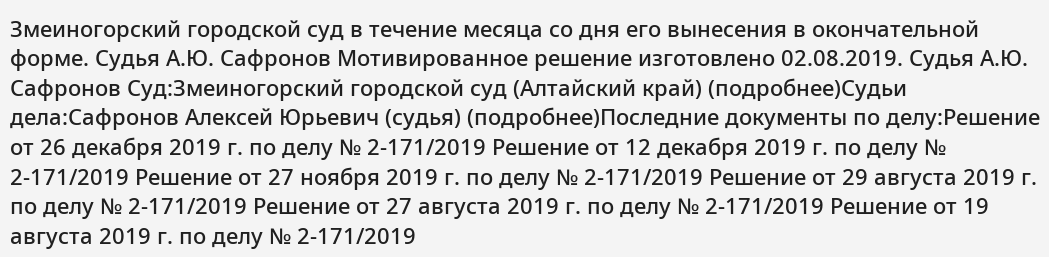Змеиногорский городской суд в течение месяца со дня его вынесения в окончательной форме. Судья А.Ю. Сафронов Мотивированное решение изготовлено 02.08.2019. Судья А.Ю. Сафронов Суд:Змеиногорский городской суд (Алтайский край) (подробнее)Судьи дела:Сафронов Алексей Юрьевич (судья) (подробнее)Последние документы по делу:Решение от 26 декабря 2019 г. по делу № 2-171/2019 Решение от 12 декабря 2019 г. по делу № 2-171/2019 Решение от 27 ноября 2019 г. по делу № 2-171/2019 Решение от 29 августа 2019 г. по делу № 2-171/2019 Решение от 27 августа 2019 г. по делу № 2-171/2019 Решение от 19 августа 2019 г. по делу № 2-171/2019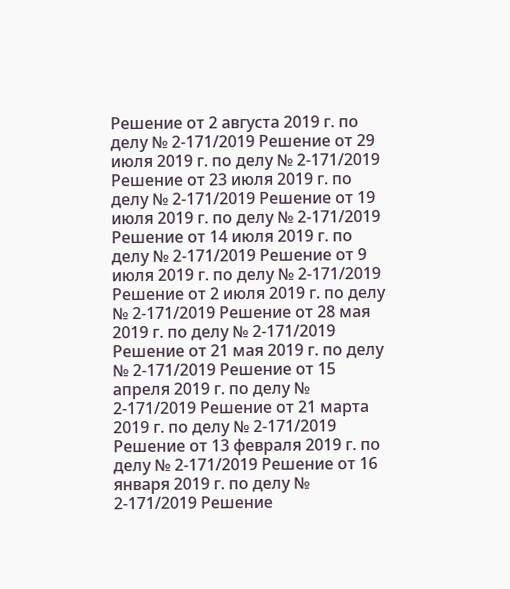Решение от 2 августа 2019 г. по делу № 2-171/2019 Решение от 29 июля 2019 г. по делу № 2-171/2019 Решение от 23 июля 2019 г. по делу № 2-171/2019 Решение от 19 июля 2019 г. по делу № 2-171/2019 Решение от 14 июля 2019 г. по делу № 2-171/2019 Решение от 9 июля 2019 г. по делу № 2-171/2019 Решение от 2 июля 2019 г. по делу № 2-171/2019 Решение от 28 мая 2019 г. по делу № 2-171/2019 Решение от 21 мая 2019 г. по делу № 2-171/2019 Решение от 15 апреля 2019 г. по делу № 2-171/2019 Решение от 21 марта 2019 г. по делу № 2-171/2019 Решение от 13 февраля 2019 г. по делу № 2-171/2019 Решение от 16 января 2019 г. по делу № 2-171/2019 Решение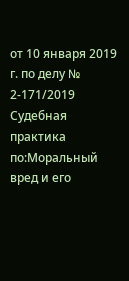от 10 января 2019 г. по делу № 2-171/2019 Судебная практика по:Моральный вред и его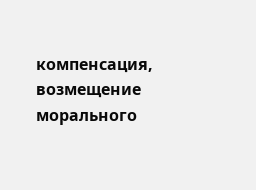компенсация, возмещение морального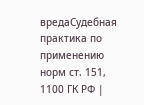вредаСудебная практика по применению норм ст. 151, 1100 ГК РФ |